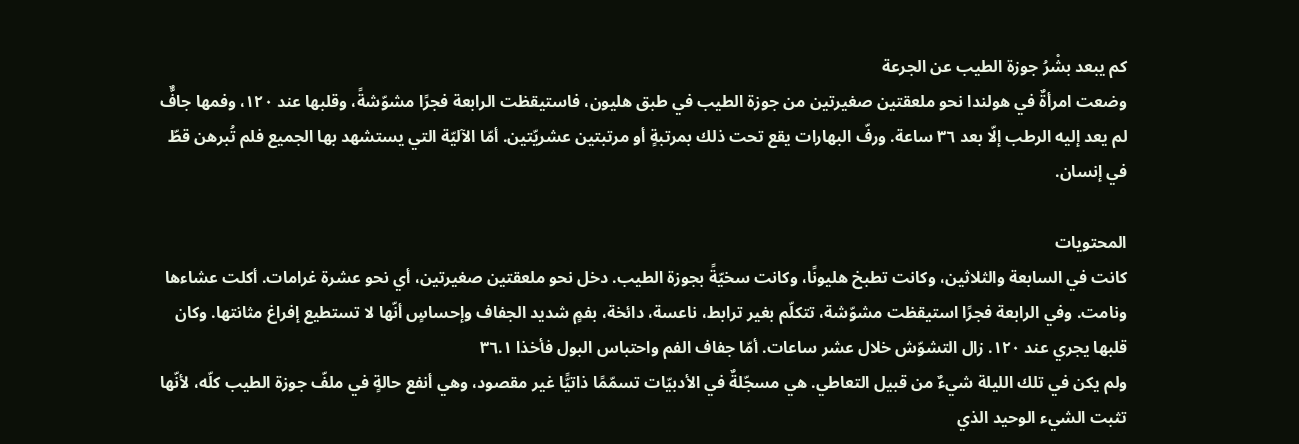كم يبعد بشْرُ جوزة الطيب عن الجرعة
وضعت امرأةٌ في هولندا نحو ملعقتين صغيرتين من جوزة الطيب في طبق هليون، فاستيقظت الرابعة فجرًا مشوّشةً، وقلبها عند ١٢٠، وفمها جافٌّ لم يعد إليه الرطب إلّا بعد ٣٦ ساعة. ورفّ البهارات يقع تحت ذلك بمرتبةٍ أو مرتبتين عشريّتين. أمّا الآليّة التي يستشهد بها الجميع فلم تُبرهن قطّ في إنسان.

المحتويات
كانت في السابعة والثلاثين، وكانت تطبخ هليونًا، وكانت سخيّةً بجوزة الطيب. دخل نحو ملعقتين صغيرتين، أي نحو عشرة غرامات. أكلت عشاءها ونامت. وفي الرابعة فجرًا استيقظت مشوّشة، تتكلّم بغير ترابط، ناعسة، دائخة، بفمٍ شديد الجفاف وإحساسٍ أنّها لا تستطيع إفراغ مثانتها. وكان قلبها يجري عند ١٢٠. زال التشوّش خلال عشر ساعات. أمّا جفاف الفم واحتباس البول فأخذا ٣٦.١
ولم يكن في تلك الليلة شيءٌ من قبيل التعاطي. هي مسجّلةٌ في الأدبيّات تسمّمًا ذاتيًّا غير مقصود، وهي أنفع حالةٍ في ملفّ جوزة الطيب كلّه، لأنّها تثبت الشيء الوحيد الذي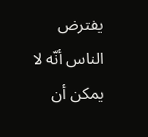يفترض الناس أنّه لا يمكن أن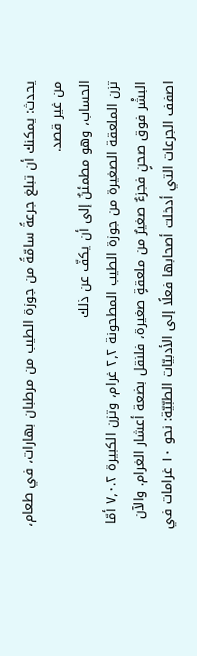يحدث: يمكنك أن تبلغ جرعةً سامّةً من جوزة الطيب من مرطبان بهارات، في طعام، من غير قصد.
الحساب، وهو مطمئنٌ إلى أن يكفّ عن ذلك
تزن الملعقة الصغيرة من جوزة الطيب المطحونة ٢٫٢ غرام، وتزن الكبيرة ٧٫٠.٢ أمّا البشْر فوق صحنٍ فجزءٌ صغيرٌ من ملعقةٍ صغيرة، فلنقل بضعة أعشار الغرام. والآن اصفف الجرعات التي أدخلت أصحابها فعلًا إلى الأدبيّات الطبّيّة: نحو ١٠ غرامات في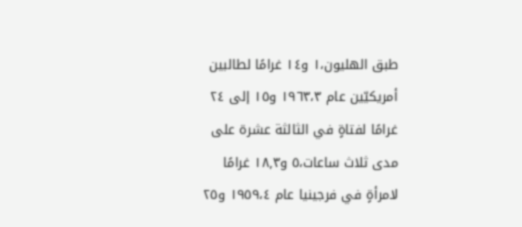طبق الهليون،١ و١٤ غرامًا لطالبين أمريكيّين عام ١٩٦٣،٣ و١٥ إلى ٢٤ غرامًا لفتاةٍ في الثالثة عشرة على مدى ثلاث ساعات،٥ و١٨٫٣ غرامًا لامرأةٍ في فرجينيا عام ١٩٥٩،٤ و٢٥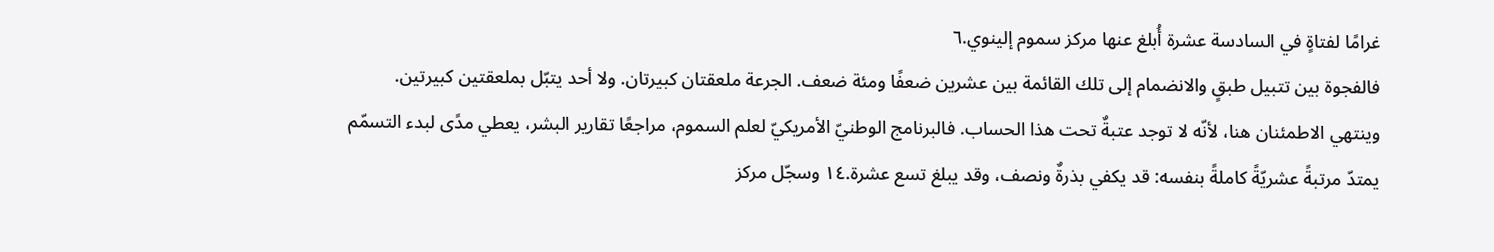غرامًا لفتاةٍ في السادسة عشرة أُبلغ عنها مركز سموم إلينوي.٦
فالفجوة بين تتبيل طبقٍ والانضمام إلى تلك القائمة بين عشرين ضعفًا ومئة ضعف. الجرعة ملعقتان كبيرتان. ولا أحد يتبّل بملعقتين كبيرتين.
وينتهي الاطمئنان هنا، لأنّه لا توجد عتبةٌ تحت هذا الحساب. فالبرنامج الوطنيّ الأمريكيّ لعلم السموم، مراجعًا تقارير البشر، يعطي مدًى لبدء التسمّم يمتدّ مرتبةً عشريّةً كاملةً بنفسه: قد يكفي بذرةٌ ونصف، وقد يبلغ تسع عشرة.١٤ وسجّل مركز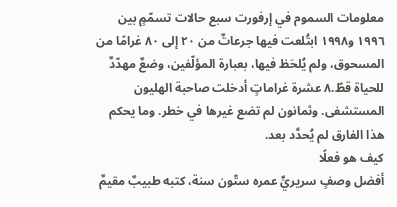معلومات السموم في إرفورت سبع حالات تسمّمٍ بين ١٩٩٦ و١٩٩٨ ابتُلعت فيها جرعاتٌ من ٢٠ إلى ٨٠ غرامًا من المسحوق، ولم يُلحَظ فيها، بعبارة المؤلّفين، وضعٌ مهدّدٌ للحياة قطّ.٨ عشرة غراماتٍ أدخلت صاحبة الهليون المستشفى. وثمانون لم تضع غيرها في خطر. وما يحكم هذا الفارق لم يُحدَّد بعد.
كيف هو فعلًا
أفضل وصفٍ سريريٍّ عمره ستّون سنة، كتبه طبيبٌ مقيمٌ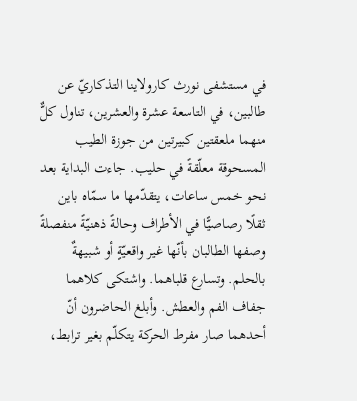في مستشفى نورث كارولاينا التذكاريّ عن طالبين، في التاسعة عشرة والعشرين، تناول كلٌّ منهما ملعقتين كبيرتين من جوزة الطيب المسحوقة معلّقةً في حليب. جاءت البداية بعد نحو خمس ساعات، يتقدّمها ما سمّاه باين ثقلًا رصاصيًّا في الأطراف وحالةً ذهنيّةً منفصلةً وصفها الطالبان بأنّها غير واقعيّةٍ أو شبيهةٌ بالحلم. وتسارع قلباهما. واشتكى كلاهما جفاف الفم والعطش. وأبلغ الحاضرون أنّ أحدهما صار مفرط الحركة يتكلّم بغير ترابط،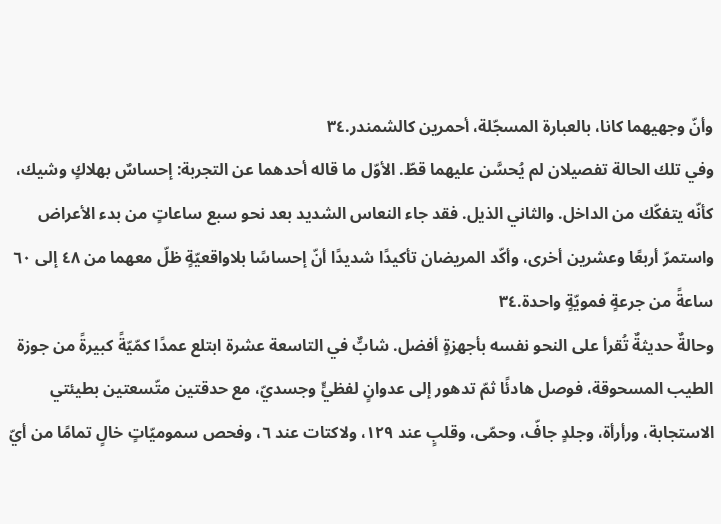وأنّ وجهيهما كانا، بالعبارة المسجّلة، أحمرين كالشمندر.٣٤
وفي تلك الحالة تفصيلان لم يُحسَّن عليهما قطّ. الأوّل ما قاله أحدهما عن التجربة: إحساسٌ بهلاكٍ وشيك، كأنّه يتفكّك من الداخل. والثاني الذيل. فقد جاء النعاس الشديد بعد نحو سبع ساعاتٍ من بدء الأعراض واستمرّ أربعًا وعشرين أخرى، وأكّد المريضان تأكيدًا شديدًا أنّ إحساسًا بلاواقعيّةٍ ظلّ معهما من ٤٨ إلى ٦٠ ساعةً من جرعةٍ فمويّةٍ واحدة.٣٤
وحالةٌ حديثةٌ تُقرأ على النحو نفسه بأجهزةٍ أفضل. شابٌّ في التاسعة عشرة ابتلع عمدًا كمّيّةً كبيرةً من جوزة الطيب المسحوقة، فوصل هادئًا ثمّ تدهور إلى عدوانٍ لفظيٍّ وجسديّ، مع حدقتين متّسعتين بطيئتي الاستجابة، ورأرأة، وجلدٍ جافّ، وحمّى، وقلبٍ عند ١٢٩، ولاكتات عند ٦، وفحص سموميّاتٍ خالٍ تمامًا من أيّ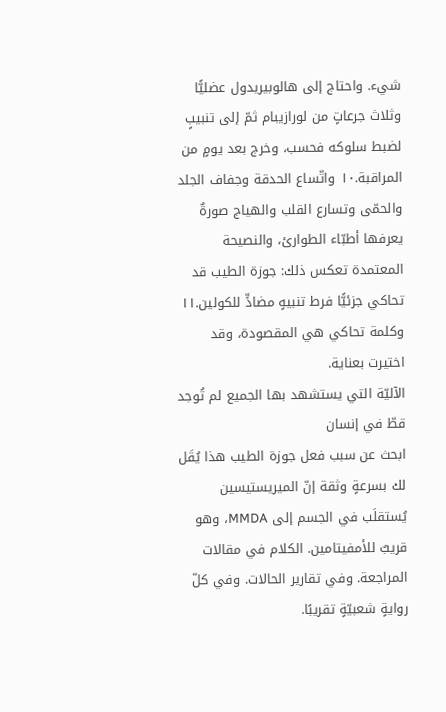شيء. واحتاج إلى هالوبيريدول عضليًّا وثلاث جرعاتٍ من لورازيبام ثمّ إلى تنبيبٍ لضبط سلوكه فحسب، وخرج بعد يومٍ من المراقبة.١٠ واتّساع الحدقة وجفاف الجلد والحمّى وتسارع القلب والهياج صورةٌ يعرفها أطبّاء الطوارئ، والنصيحة المعتمدة تعكس ذلك: جوزة الطيب قد تحاكي جزئيًّا فرط تنبيهٍ مضادٍّ للكولين.١١ وكلمة تحاكي هي المقصودة، وقد اختيرت بعناية.
الآليّة التي يستشهد بها الجميع لم تُوجد قطّ في إنسان
ابحث عن سبب فعل جوزة الطيب هذا يُقَل لك بسرعةٍ وثقة إنّ الميريستيسين يُستقلَب في الجسم إلى MMDA، وهو قريبٌ للأمفيتامين. الكلام في مقالات المراجعة. وفي تقارير الحالات. وفي كلّ روايةٍ شعبيّةٍ تقريبًا.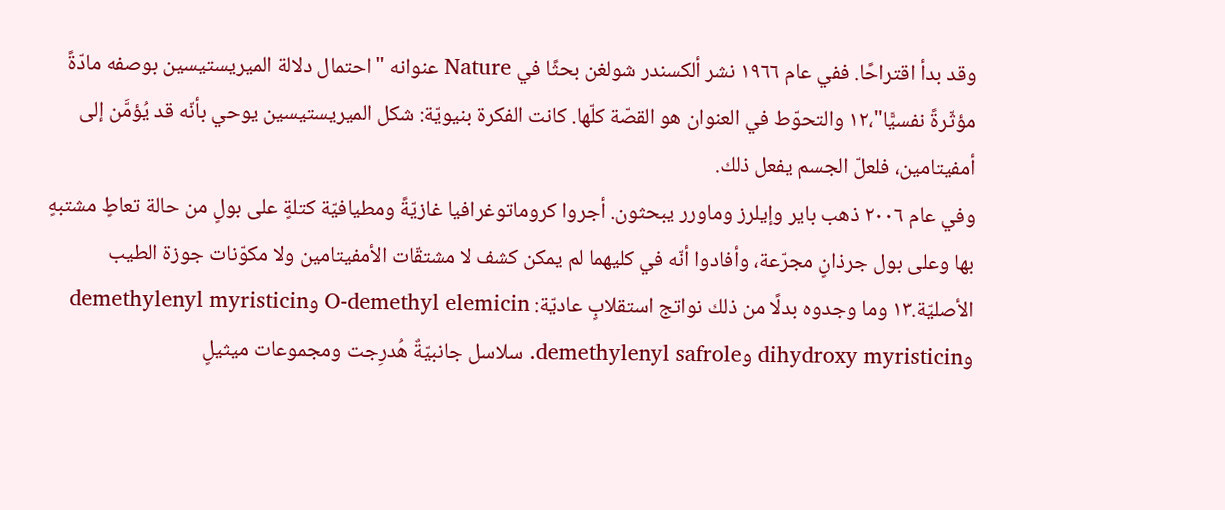وقد بدأ اقتراحًا. ففي عام ١٩٦٦ نشر ألكسندر شولغن بحثًا في Nature عنوانه "احتمال دلالة الميريستيسين بوصفه مادّةً مؤثّرةً نفسيًّا"،١٢ والتحوّط في العنوان هو القصّة كلّها. كانت الفكرة بنيويّة: شكل الميريستيسين يوحي بأنّه قد يُؤمَّن إلى أمفيتامين، فلعلّ الجسم يفعل ذلك.
وفي عام ٢٠٠٦ ذهب باير وإيلرز وماورر يبحثون. أجروا كروماتوغرافيا غازيّةً ومطيافيّة كتلةٍ على بولٍ من حالة تعاطٍ مشتبهٍ بها وعلى بول جرذانٍ مجرّعة، وأفادوا أنّه في كليهما لم يمكن كشف لا مشتقّات الأمفيتامين ولا مكوّنات جوزة الطيب الأصليّة.١٣ وما وجدوه بدلًا من ذلك نواتج استقلابٍ عاديّة: O-demethyl elemicin وdemethylenyl myristicin وdihydroxy myristicin وdemethylenyl safrole. سلاسل جانبيّةٌ هُدرِجت ومجموعات ميثيلٍ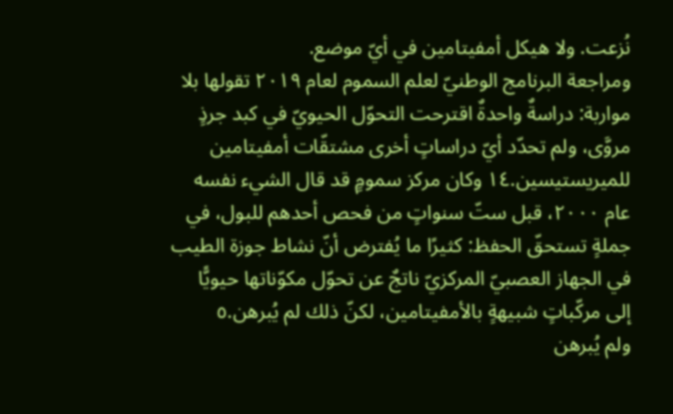نُزعت. ولا هيكل أمفيتامين في أيّ موضع.
ومراجعة البرنامج الوطنيّ لعلم السموم لعام ٢٠١٩ تقولها بلا مواربة: دراسةٌ واحدةٌ اقترحت التحوّل الحيويّ في كبد جرذٍ مروَّى، ولم تحدّد أيّ دراساتٍ أخرى مشتقّات أمفيتامين للميريستيسين.١٤ وكان مركز سمومٍ قد قال الشيء نفسه عام ٢٠٠٠، قبل ستّ سنواتٍ من فحص أحدهم للبول، في جملةٍ تستحقّ الحفظ: كثيرًا ما يُفترض أنّ نشاط جوزة الطيب في الجهاز العصبيّ المركزيّ ناتجٌ عن تحوّل مكوّناتها حيويًّا إلى مركّباتٍ شبيهةٍ بالأمفيتامين، لكنّ ذلك لم يُبرهن.٥
ولم يُبرهن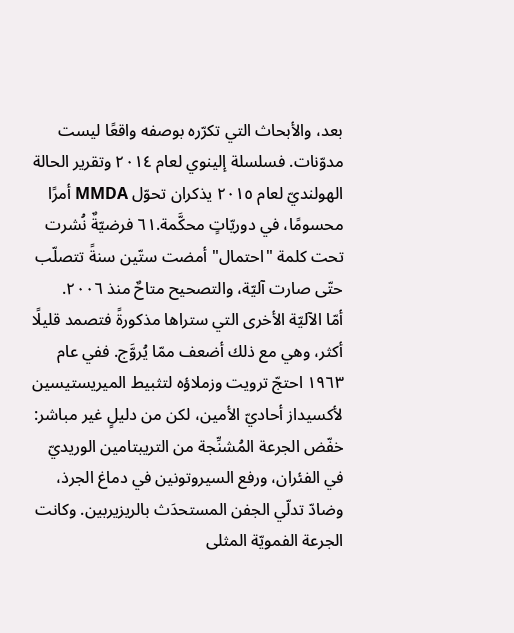بعد، والأبحاث التي تكرّره بوصفه واقعًا ليست مدوّنات. فسلسلة إلينوي لعام ٢٠١٤ وتقرير الحالة الهولنديّ لعام ٢٠١٥ يذكران تحوّل MMDA أمرًا محسومًا، في دوريّاتٍ محكَّمة.٦١ فرضيّةٌ نُشرت تحت كلمة "احتمال" أمضت ستّين سنةً تتصلّب حتّى صارت آليّة، والتصحيح متاحٌ منذ ٢٠٠٦.
أمّا الآليّة الأخرى التي ستراها مذكورةً فتصمد قليلًا أكثر، وهي مع ذلك أضعف ممّا يُروَّج. ففي عام ١٩٦٣ احتجّ ترويت وزملاؤه لتثبيط الميريستيسين لأكسيداز أحاديّ الأمين، لكن من دليلٍ غير مباشر: خفّض الجرعة المُشنِّجة من التريبتامين الوريديّ في الفئران، ورفع السيروتونين في دماغ الجرذ، وضادّ تدلّي الجفن المستحدَث بالريزيربين. وكانت الجرعة الفمويّة المثلى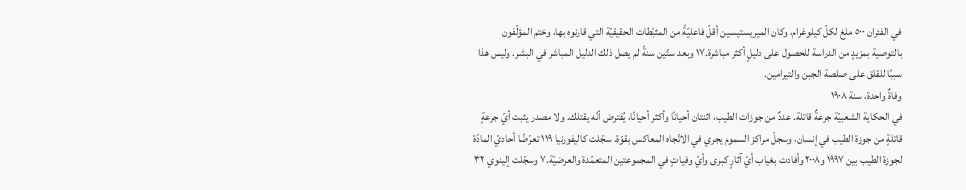في الفئران ٥٠٠ ملغ لكلّ كيلوغرام، وكان الميريستيسين أقلّ فاعليّةً من المثبّطات الحقيقيّة التي قارنوه بها، وختم المؤلّفون بالتوصية بمزيدٍ من الدراسة للحصول على دليلٍ أكثر مباشرة.١٧ وبعد ستّين سنةً لم يصل ذلك الدليل المباشر في البشر. وليس هذا سببًا للقلق على صلصة الجبن والتيرامين.
وفاةٌ واحدة، سنة ١٩٠٨
في الحكاية الشعبيّة جرعةٌ قاتلة. عددٌ من جوزات الطيب، اثنتان أحيانًا وأكثر أحيانًا، يُفترض أنّه يقتلك. ولا مصدر يثبت أيّ جرعةٍ قاتلةٍ من جوزة الطيب في إنسان، وسجلّ مراكز السموم يجري في الاتّجاه المعاكس بقوّة. سجّلت كاليفورنيا ١١٩ تعرّضًا أحاديّ المادّة لجوزة الطيب بين ١٩٩٧ و٢٠٠٨ وأفادت بغياب أيّ آثارٍ كبرى وأيّ وفياتٍ في المجموعتين المتعمّدة والعرضيّة.٧ وسجّلت إلينوي ٣٢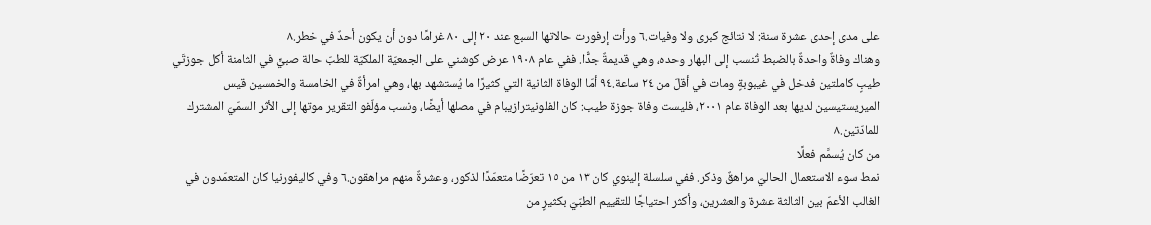على مدى إحدى عشرة سنة: لا نتائج كبرى ولا وفيات.٦ ورأت إرفورت حالاتها السبع عند ٢٠ إلى ٨٠ غرامًا دون أن يكون أحدٌ في خطر.٨
وهناك وفاةٌ واحدةٌ بالضبط تُنسب إلى البهار وحده، وهي قديمةٌ جدًّا. ففي عام ١٩٠٨ عرض كوشني على الجمعيّة الملكيّة للطبّ حالة صبيٍّ في الثامنة أكل جوزتَي طيبٍ كاملتين فدخل في غيبوبةٍ ومات في أقلّ من ٢٤ ساعة.٩٤ أمّا الوفاة الثانية التي كثيرًا ما يُستشهد بها، وهي امرأةٌ في الخامسة والخمسين قيس الميريستيسين لديها بعد الوفاة عام ٢٠٠١، فليست وفاة جوزة طيب: كان الفلونيترازيبام في مصلها أيضًا، ونسب مؤلّفو التقرير موتها إلى الأثر السمّيّ المشترك للمادّتين.٨
من كان يُسمَّم فعلًا
نمط سوء الاستعمال الحاليّ مراهقٌ وذكر. ففي سلسلة إلينوي كان ١٣ من ١٥ تعرّضًا متعمّدًا لذكور، وعشرةٌ منهم مراهقون.٦ وفي كاليفورنيا كان المتعمّدون في الغالب الأعمّ بين الثالثة عشرة والعشرين، وأكثر احتياجًا للتقييم الطبّيّ بكثيرٍ من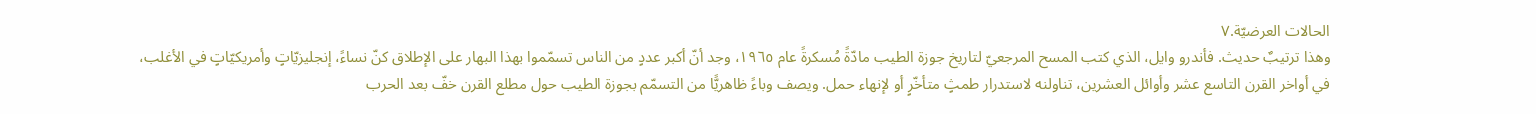الحالات العرضيّة.٧
وهذا ترتيبٌ حديث. فأندرو وايل، الذي كتب المسح المرجعيّ لتاريخ جوزة الطيب مادّةً مُسكرةً عام ١٩٦٥، وجد أنّ أكبر عددٍ من الناس تسمّموا بهذا البهار على الإطلاق كنّ نساءً، إنجليزيّاتٍ وأمريكيّاتٍ في الأغلب، في أواخر القرن التاسع عشر وأوائل العشرين، تناولنه لاستدرار طمثٍ متأخّرٍ أو لإنهاء حمل. ويصف وباءً ظاهريًّا من التسمّم بجوزة الطيب حول مطلع القرن خفّ بعد الحرب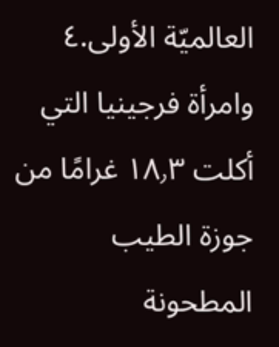العالميّة الأولى.٤ وامرأة فرجينيا التي أكلت ١٨٫٣ غرامًا من جوزة الطيب المطحونة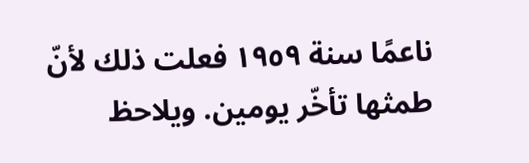ناعمًا سنة ١٩٥٩ فعلت ذلك لأنّ طمثها تأخّر يومين. ويلاحظ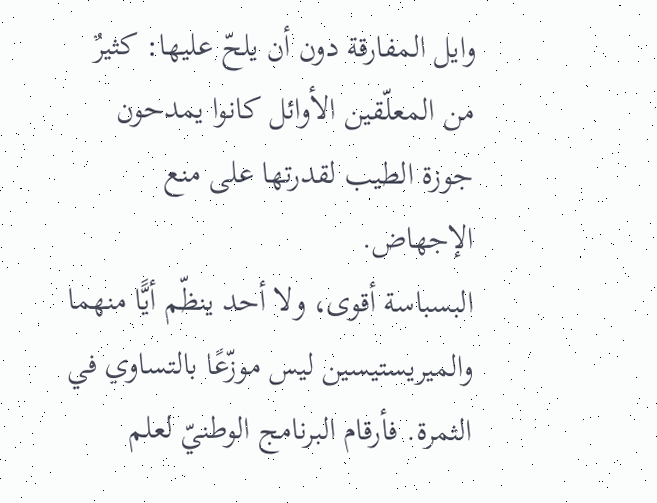وايل المفارقة دون أن يلحّ عليها: كثيرٌ من المعلّقين الأوائل كانوا يمدحون جوزة الطيب لقدرتها على منع الإجهاض.
البسباسة أقوى، ولا أحد ينظّم أيًّا منهما
والميريستيسين ليس موزّعًا بالتساوي في الثمرة. فأرقام البرنامج الوطنيّ لعلم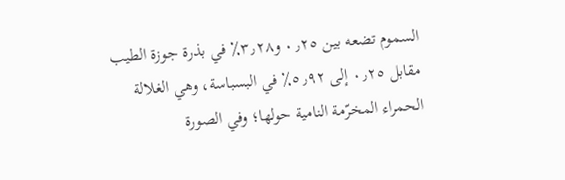السموم تضعه بين ٠٫٢٥ و٣٫٢٨٪ في بذرة جوزة الطيب مقابل ٠٫٢٥ إلى ٥٫٩٢٪ في البسباسة، وهي الغلالة الحمراء المخرّمة النامية حولها؛ وفي الصورة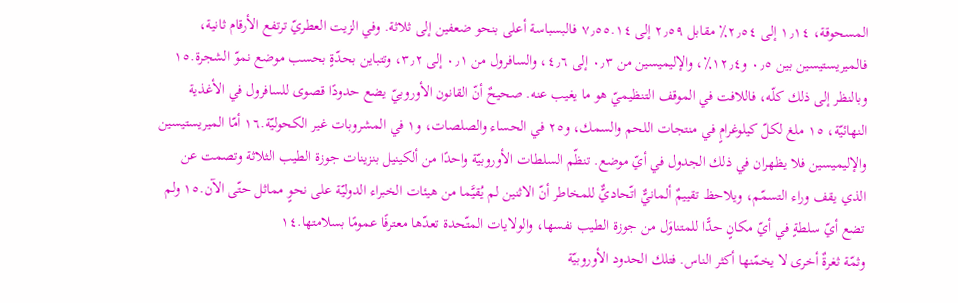المسحوقة، ١٫١٤ إلى ٢٫٥٤٪ مقابل ٢٫٥٩ إلى ٧٫٥٥.١٤ فالبسباسة أعلى بنحو ضعفين إلى ثلاثة. وفي الزيت العطريّ ترتفع الأرقام ثانية، فالميريستيسين بين ٠٫٥ و١٢٫٤٪، والإليميسين من ٠٫٣ إلى ٤٫٦، والسافرول من ٠٫١ إلى ٣٫٢، وتتباين بحدّةٍ بحسب موضع نموّ الشجرة.١٥
وبالنظر إلى ذلك كلّه، فاللافت في الموقف التنظيميّ هو ما يغيب عنه. صحيحٌ أنّ القانون الأوروبيّ يضع حدودًا قصوى للسافرول في الأغذية النهائيّة، ١٥ ملغ لكلّ كيلوغرامٍ في منتجات اللحم والسمك، و٢٥ في الحساء والصلصات، و١ في المشروبات غير الكحوليّة.١٦ أمّا الميريستيسين والإليميسين فلا يظهران في ذلك الجدول في أيّ موضع. تنظّم السلطات الأوروبيّة واحدًا من ألكينيل بنزينات جوزة الطيب الثلاثة وتصمت عن الذي يقف وراء التسمّم، ويلاحظ تقييمٌ ألمانيٌّ اتّحاديٌّ للمخاطر أنّ الاثنين لم يُقيَّما من هيئات الخبراء الدوليّة على نحوٍ مماثل حتّى الآن.١٥ ولم تضع أيّ سلطةٍ في أيّ مكانٍ حدًّا للمتناوَل من جوزة الطيب نفسها، والولايات المتّحدة تعدّها معترفًا عمومًا بسلامتها.١٤
وثمّة ثغرةٌ أخرى لا يخمّنها أكثر الناس. فتلك الحدود الأوروبيّة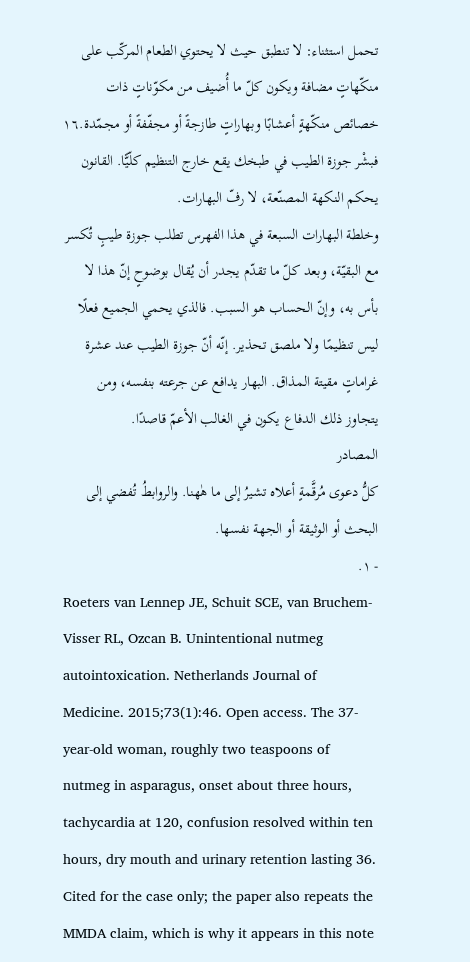تحمل استثناء: لا تنطبق حيث لا يحتوي الطعام المركّب على منكّهاتٍ مضافة ويكون كلّ ما أُضيف من مكوّناتٍ ذات خصائص منكّهةٍ أعشابًا وبهاراتٍ طازجةً أو مجفّفةً أو مجمّدة.١٦ فبشْر جوزة الطيب في طبخك يقع خارج التنظيم كلّيًّا. القانون يحكم النكهة المصنّعة، لا رفّ البهارات.
وخلطة البهارات السبعة في هذا الفهرس تطلب جوزة طيبٍ تُكسر مع البقيّة، وبعد كلّ ما تقدّم يجدر أن يُقال بوضوحٍ إنّ هذا لا بأس به، وإنّ الحساب هو السبب. فالذي يحمي الجميع فعلًا ليس تنظيمًا ولا ملصق تحذير. إنّه أنّ جوزة الطيب عند عشرة غراماتٍ مقيتة المذاق. البهار يدافع عن جرعته بنفسه، ومن يتجاوز ذلك الدفاع يكون في الغالب الأعمّ قاصدًا.
المصادر
كلُّ دعوى مُرقَّمةٍ أعلاه تشيرُ إلى ما هٰهنا. والروابطُ تُفضي إلى البحث أو الوثيقة أو الجهة نفسها.
- ١.
Roeters van Lennep JE, Schuit SCE, van Bruchem-Visser RL, Ozcan B. Unintentional nutmeg autointoxication. Netherlands Journal of Medicine. 2015;73(1):46. Open access. The 37-year-old woman, roughly two teaspoons of nutmeg in asparagus, onset about three hours, tachycardia at 120, confusion resolved within ten hours, dry mouth and urinary retention lasting 36. Cited for the case only; the paper also repeats the MMDA claim, which is why it appears in this note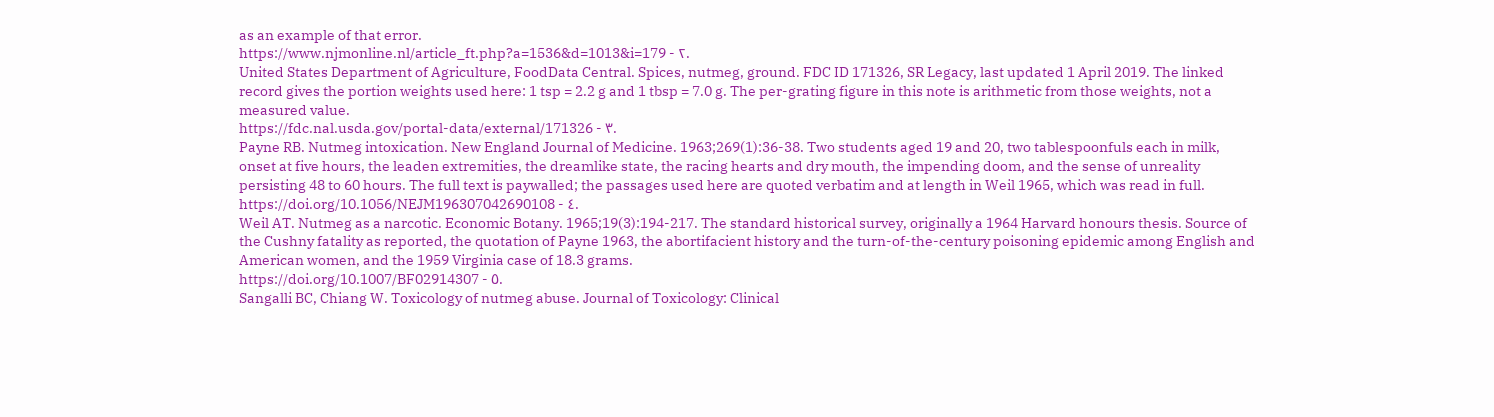as an example of that error.
https://www.njmonline.nl/article_ft.php?a=1536&d=1013&i=179 - ٢.
United States Department of Agriculture, FoodData Central. Spices, nutmeg, ground. FDC ID 171326, SR Legacy, last updated 1 April 2019. The linked record gives the portion weights used here: 1 tsp = 2.2 g and 1 tbsp = 7.0 g. The per-grating figure in this note is arithmetic from those weights, not a measured value.
https://fdc.nal.usda.gov/portal-data/external/171326 - ٣.
Payne RB. Nutmeg intoxication. New England Journal of Medicine. 1963;269(1):36-38. Two students aged 19 and 20, two tablespoonfuls each in milk, onset at five hours, the leaden extremities, the dreamlike state, the racing hearts and dry mouth, the impending doom, and the sense of unreality persisting 48 to 60 hours. The full text is paywalled; the passages used here are quoted verbatim and at length in Weil 1965, which was read in full.
https://doi.org/10.1056/NEJM196307042690108 - ٤.
Weil AT. Nutmeg as a narcotic. Economic Botany. 1965;19(3):194-217. The standard historical survey, originally a 1964 Harvard honours thesis. Source of the Cushny fatality as reported, the quotation of Payne 1963, the abortifacient history and the turn-of-the-century poisoning epidemic among English and American women, and the 1959 Virginia case of 18.3 grams.
https://doi.org/10.1007/BF02914307 - ٥.
Sangalli BC, Chiang W. Toxicology of nutmeg abuse. Journal of Toxicology: Clinical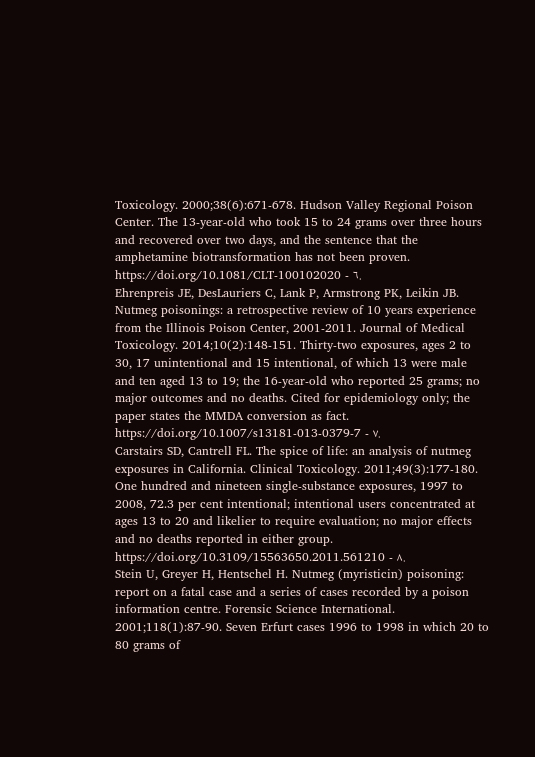Toxicology. 2000;38(6):671-678. Hudson Valley Regional Poison Center. The 13-year-old who took 15 to 24 grams over three hours and recovered over two days, and the sentence that the amphetamine biotransformation has not been proven.
https://doi.org/10.1081/CLT-100102020 - ٦.
Ehrenpreis JE, DesLauriers C, Lank P, Armstrong PK, Leikin JB. Nutmeg poisonings: a retrospective review of 10 years experience from the Illinois Poison Center, 2001-2011. Journal of Medical Toxicology. 2014;10(2):148-151. Thirty-two exposures, ages 2 to 30, 17 unintentional and 15 intentional, of which 13 were male and ten aged 13 to 19; the 16-year-old who reported 25 grams; no major outcomes and no deaths. Cited for epidemiology only; the paper states the MMDA conversion as fact.
https://doi.org/10.1007/s13181-013-0379-7 - ٧.
Carstairs SD, Cantrell FL. The spice of life: an analysis of nutmeg exposures in California. Clinical Toxicology. 2011;49(3):177-180. One hundred and nineteen single-substance exposures, 1997 to 2008, 72.3 per cent intentional; intentional users concentrated at ages 13 to 20 and likelier to require evaluation; no major effects and no deaths reported in either group.
https://doi.org/10.3109/15563650.2011.561210 - ٨.
Stein U, Greyer H, Hentschel H. Nutmeg (myristicin) poisoning: report on a fatal case and a series of cases recorded by a poison information centre. Forensic Science International. 2001;118(1):87-90. Seven Erfurt cases 1996 to 1998 in which 20 to 80 grams of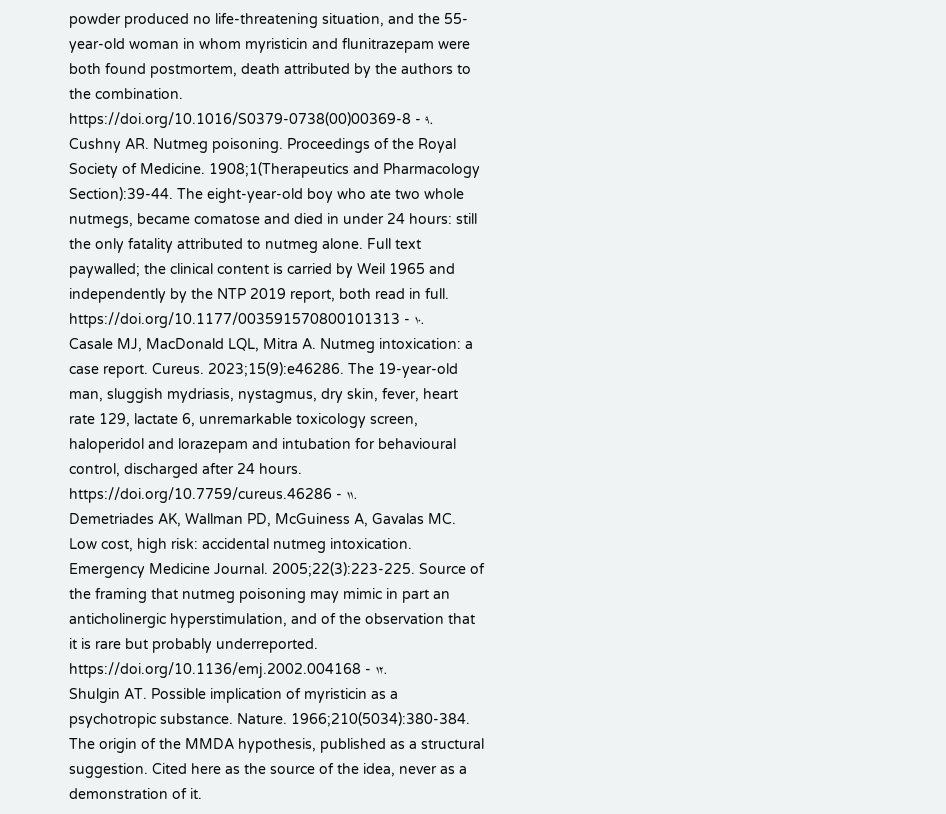powder produced no life-threatening situation, and the 55-year-old woman in whom myristicin and flunitrazepam were both found postmortem, death attributed by the authors to the combination.
https://doi.org/10.1016/S0379-0738(00)00369-8 - ٩.
Cushny AR. Nutmeg poisoning. Proceedings of the Royal Society of Medicine. 1908;1(Therapeutics and Pharmacology Section):39-44. The eight-year-old boy who ate two whole nutmegs, became comatose and died in under 24 hours: still the only fatality attributed to nutmeg alone. Full text paywalled; the clinical content is carried by Weil 1965 and independently by the NTP 2019 report, both read in full.
https://doi.org/10.1177/003591570800101313 - ١٠.
Casale MJ, MacDonald LQL, Mitra A. Nutmeg intoxication: a case report. Cureus. 2023;15(9):e46286. The 19-year-old man, sluggish mydriasis, nystagmus, dry skin, fever, heart rate 129, lactate 6, unremarkable toxicology screen, haloperidol and lorazepam and intubation for behavioural control, discharged after 24 hours.
https://doi.org/10.7759/cureus.46286 - ١١.
Demetriades AK, Wallman PD, McGuiness A, Gavalas MC. Low cost, high risk: accidental nutmeg intoxication. Emergency Medicine Journal. 2005;22(3):223-225. Source of the framing that nutmeg poisoning may mimic in part an anticholinergic hyperstimulation, and of the observation that it is rare but probably underreported.
https://doi.org/10.1136/emj.2002.004168 - ١٢.
Shulgin AT. Possible implication of myristicin as a psychotropic substance. Nature. 1966;210(5034):380-384. The origin of the MMDA hypothesis, published as a structural suggestion. Cited here as the source of the idea, never as a demonstration of it.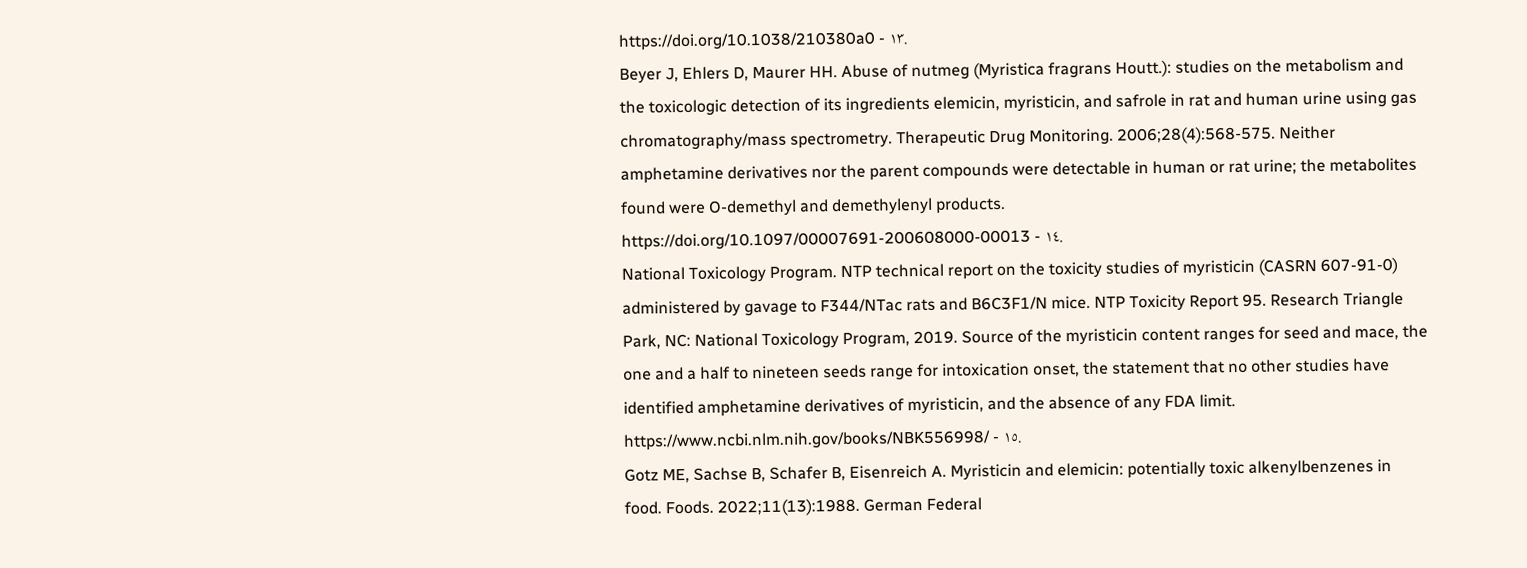https://doi.org/10.1038/210380a0 - ١٣.
Beyer J, Ehlers D, Maurer HH. Abuse of nutmeg (Myristica fragrans Houtt.): studies on the metabolism and the toxicologic detection of its ingredients elemicin, myristicin, and safrole in rat and human urine using gas chromatography/mass spectrometry. Therapeutic Drug Monitoring. 2006;28(4):568-575. Neither amphetamine derivatives nor the parent compounds were detectable in human or rat urine; the metabolites found were O-demethyl and demethylenyl products.
https://doi.org/10.1097/00007691-200608000-00013 - ١٤.
National Toxicology Program. NTP technical report on the toxicity studies of myristicin (CASRN 607-91-0) administered by gavage to F344/NTac rats and B6C3F1/N mice. NTP Toxicity Report 95. Research Triangle Park, NC: National Toxicology Program, 2019. Source of the myristicin content ranges for seed and mace, the one and a half to nineteen seeds range for intoxication onset, the statement that no other studies have identified amphetamine derivatives of myristicin, and the absence of any FDA limit.
https://www.ncbi.nlm.nih.gov/books/NBK556998/ - ١٥.
Gotz ME, Sachse B, Schafer B, Eisenreich A. Myristicin and elemicin: potentially toxic alkenylbenzenes in food. Foods. 2022;11(13):1988. German Federal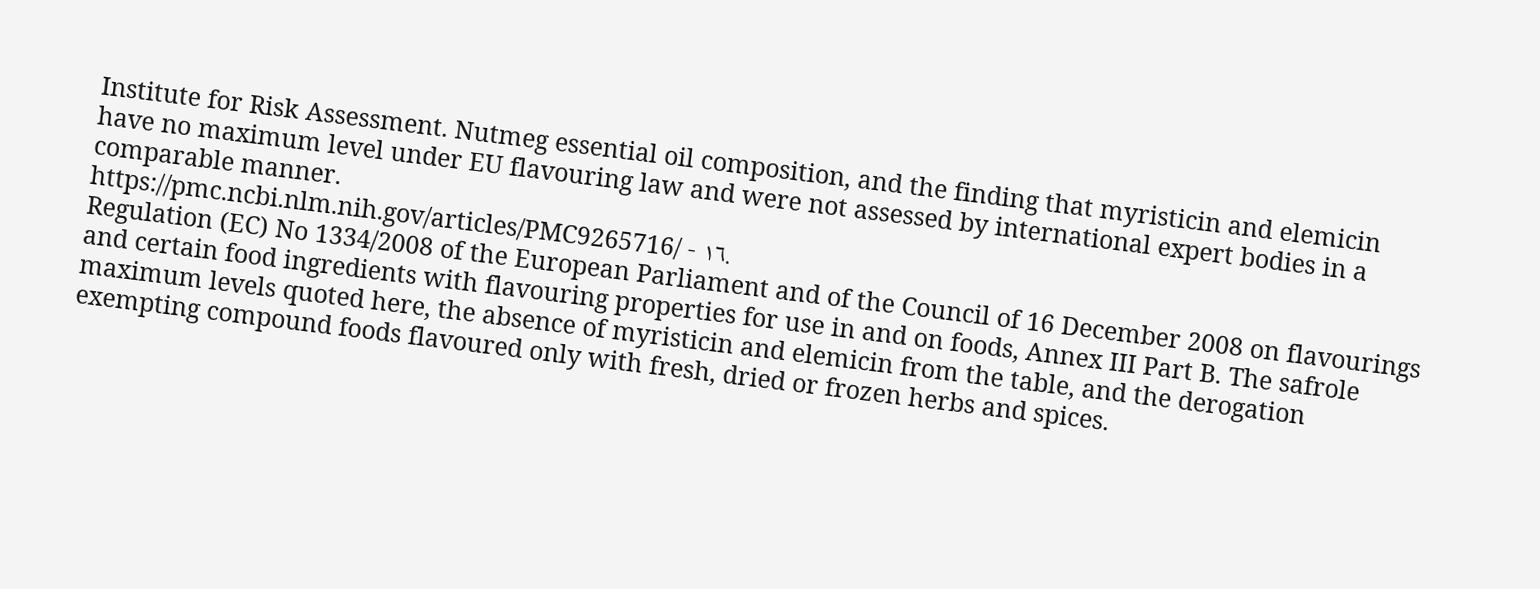Institute for Risk Assessment. Nutmeg essential oil composition, and the finding that myristicin and elemicin have no maximum level under EU flavouring law and were not assessed by international expert bodies in a comparable manner.
https://pmc.ncbi.nlm.nih.gov/articles/PMC9265716/ - ١٦.
Regulation (EC) No 1334/2008 of the European Parliament and of the Council of 16 December 2008 on flavourings and certain food ingredients with flavouring properties for use in and on foods, Annex III Part B. The safrole maximum levels quoted here, the absence of myristicin and elemicin from the table, and the derogation exempting compound foods flavoured only with fresh, dried or frozen herbs and spices.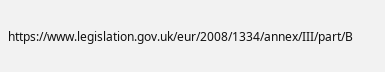https://www.legislation.gov.uk/eur/2008/1334/annex/III/part/B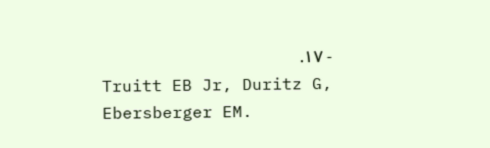- ١٧.
Truitt EB Jr, Duritz G, Ebersberger EM.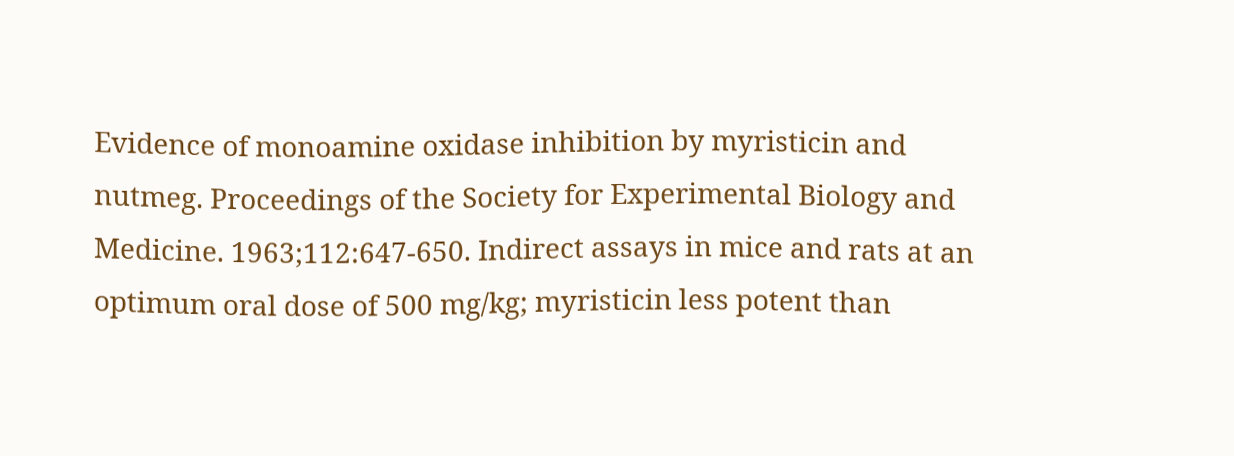Evidence of monoamine oxidase inhibition by myristicin and nutmeg. Proceedings of the Society for Experimental Biology and Medicine. 1963;112:647-650. Indirect assays in mice and rats at an optimum oral dose of 500 mg/kg; myristicin less potent than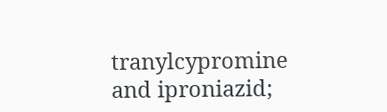tranylcypromine and iproniazid;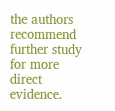the authors recommend further study for more direct evidence.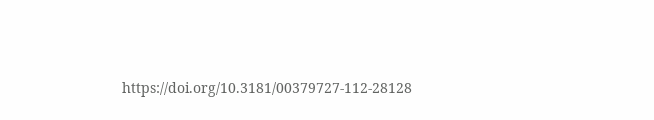https://doi.org/10.3181/00379727-112-28128